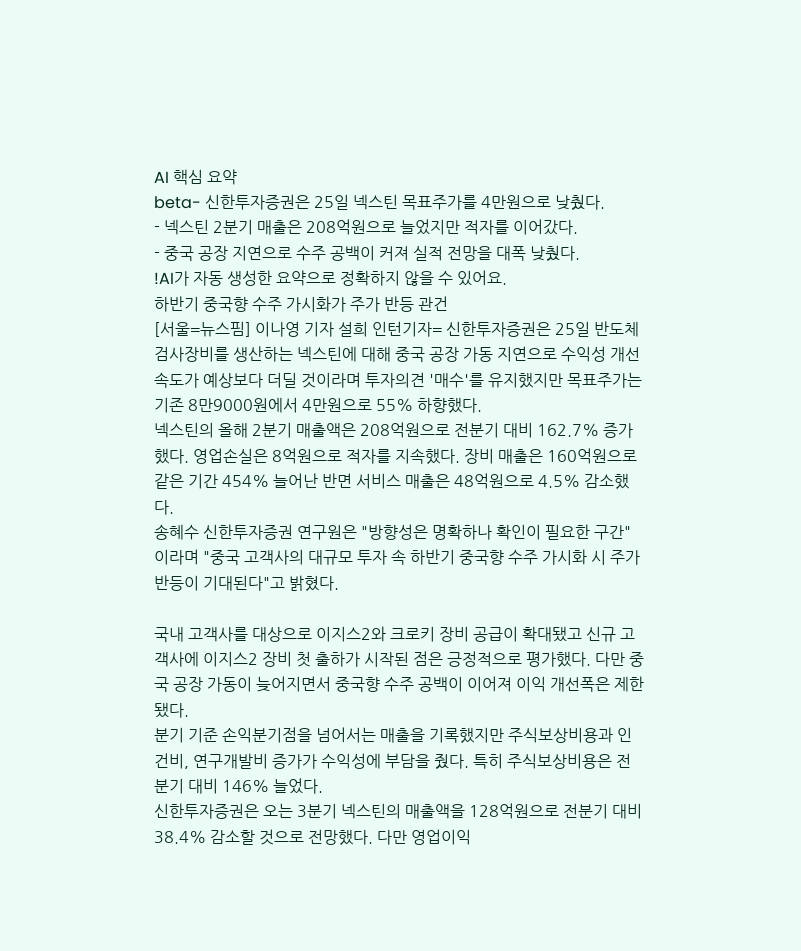AI 핵심 요약
beta- 신한투자증권은 25일 넥스틴 목표주가를 4만원으로 낮췄다.
- 넥스틴 2분기 매출은 208억원으로 늘었지만 적자를 이어갔다.
- 중국 공장 지연으로 수주 공백이 커져 실적 전망을 대폭 낮췄다.
!AI가 자동 생성한 요약으로 정확하지 않을 수 있어요.
하반기 중국향 수주 가시화가 주가 반등 관건
[서울=뉴스핌] 이나영 기자 설희 인턴기자= 신한투자증권은 25일 반도체 검사장비를 생산하는 넥스틴에 대해 중국 공장 가동 지연으로 수익성 개선 속도가 예상보다 더딜 것이라며 투자의견 '매수'를 유지했지만 목표주가는 기존 8만9000원에서 4만원으로 55% 하향했다.
넥스틴의 올해 2분기 매출액은 208억원으로 전분기 대비 162.7% 증가했다. 영업손실은 8억원으로 적자를 지속했다. 장비 매출은 160억원으로 같은 기간 454% 늘어난 반면 서비스 매출은 48억원으로 4.5% 감소했다.
송혜수 신한투자증권 연구원은 "방향성은 명확하나 확인이 필요한 구간"이라며 "중국 고객사의 대규모 투자 속 하반기 중국향 수주 가시화 시 주가 반등이 기대된다"고 밝혔다.

국내 고객사를 대상으로 이지스2와 크로키 장비 공급이 확대됐고 신규 고객사에 이지스2 장비 첫 출하가 시작된 점은 긍정적으로 평가했다. 다만 중국 공장 가동이 늦어지면서 중국향 수주 공백이 이어져 이익 개선폭은 제한됐다.
분기 기준 손익분기점을 넘어서는 매출을 기록했지만 주식보상비용과 인건비, 연구개발비 증가가 수익성에 부담을 줬다. 특히 주식보상비용은 전분기 대비 146% 늘었다.
신한투자증권은 오는 3분기 넥스틴의 매출액을 128억원으로 전분기 대비 38.4% 감소할 것으로 전망했다. 다만 영업이익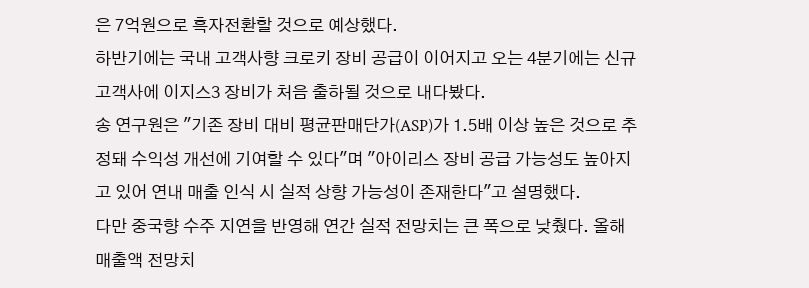은 7억원으로 흑자전환할 것으로 예상했다.
하반기에는 국내 고객사향 크로키 장비 공급이 이어지고 오는 4분기에는 신규 고객사에 이지스3 장비가 처음 출하될 것으로 내다봤다.
송 연구원은 "기존 장비 대비 평균판매단가(ASP)가 1.5배 이상 높은 것으로 추정돼 수익성 개선에 기여할 수 있다"며 "아이리스 장비 공급 가능성도 높아지고 있어 연내 매출 인식 시 실적 상향 가능성이 존재한다"고 설명했다.
다만 중국향 수주 지연을 반영해 연간 실적 전망치는 큰 폭으로 낮췄다. 올해 매출액 전망치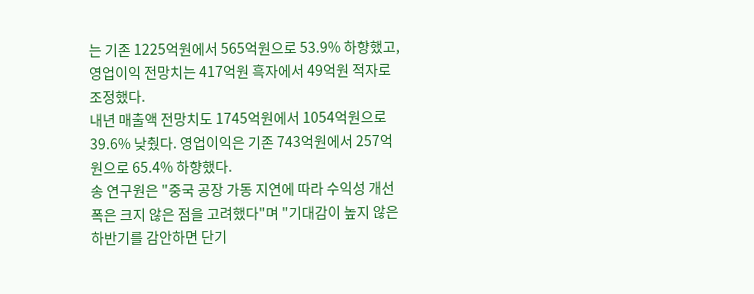는 기존 1225억원에서 565억원으로 53.9% 하향했고, 영업이익 전망치는 417억원 흑자에서 49억원 적자로 조정했다.
내년 매출액 전망치도 1745억원에서 1054억원으로 39.6% 낮췄다. 영업이익은 기존 743억원에서 257억원으로 65.4% 하향했다.
송 연구원은 "중국 공장 가동 지연에 따라 수익성 개선 폭은 크지 않은 점을 고려했다"며 "기대감이 높지 않은 하반기를 감안하면 단기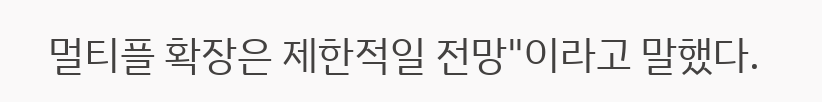멀티플 확장은 제한적일 전망"이라고 말했다.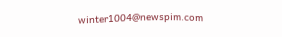winter1004@newspim.com